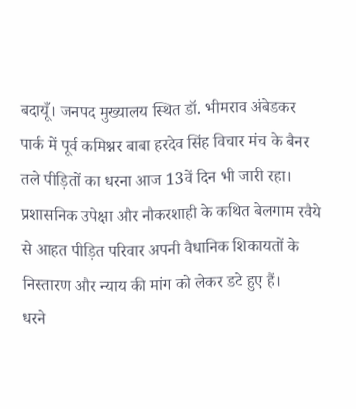बदायूँ। जनपद मुख्यालय स्थित डॉ. भीमराव अंबेडकर पार्क में पूर्व कमिश्नर बाबा हरदेव सिंह विचार मंच के बैनर तले पीड़ितों का धरना आज 13वें दिन भी जारी रहा। प्रशासनिक उपेक्षा और नौकरशाही के कथित बेलगाम रवैये से आहत पीड़ित परिवार अपनी वैधानिक शिकायतों के निस्तारण और न्याय की मांग को लेकर डटे हुए हैं।
धरने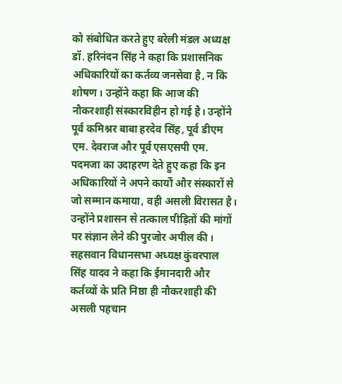को संबोधित करते हुए बरेली मंडल अध्यक्ष डॉ. हरिनंदन सिंह ने कहा कि प्रशासनिक अधिकारियों का कर्तव्य जनसेवा है, न कि शोषण। उन्होंने कहा कि आज की नौकरशाही संस्कारविहीन हो गई है। उन्होंने पूर्व कमिश्नर बाबा हरदेव सिंह, पूर्व डीएम एम. देवराज और पूर्व एसएसपी एम. पदमजा का उदाहरण देते हुए कहा कि इन अधिकारियों ने अपने कार्यों और संस्कारों से जो सम्मान कमाया, वही असली विरासत है। उन्होंने प्रशासन से तत्काल पीड़ितों की मांगों पर संज्ञान लेने की पुरजोर अपील की।
सहसवान विधानसभा अध्यक्ष कुंवरपाल सिंह यादव ने कहा कि ईमानदारी और कर्तव्यों के प्रति निष्ठा ही नौकरशाही की असली पहचान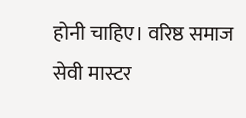होनी चाहिए। वरिष्ठ समाज सेवी मास्टर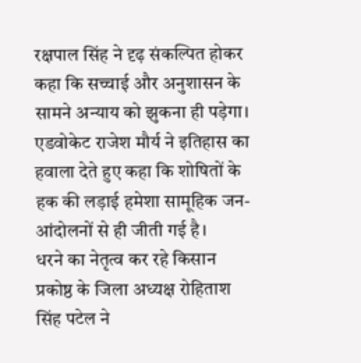रक्षपाल सिंह ने दृढ़ संकल्पित होकर कहा कि सच्चाई और अनुशासन के सामने अन्याय को झुकना ही पड़ेगा। एडवोकेट राजेश मौर्य ने इतिहास का हवाला देते हुए कहा कि शोषितों के हक की लड़ाई हमेशा सामूहिक जन-आंदोलनों से ही जीती गई है।
धरने का नेतृत्व कर रहे किसान प्रकोष्ठ के जिला अध्यक्ष रोहिताश सिंह पटेल ने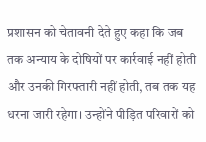प्रशासन को चेतावनी देते हुए कहा कि जब तक अन्याय के दोषियों पर कार्रवाई नहीं होती और उनकी गिरफ्तारी नहीं होती, तब तक यह धरना जारी रहेगा। उन्होंने पीड़ित परिवारों को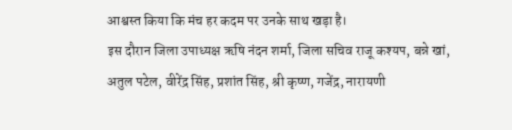आश्वस्त किया कि मंच हर कदम पर उनके साथ खड़ा है।
इस दौरान जिला उपाध्यक्ष ऋषि नंदन शर्मा, जिला सचिव राजू कश्यप, बन्ने खां, अतुल पटेल, वीरेंद्र सिंह, प्रशांत सिंह, श्री कृष्ण, गजेंद्र, नारायणी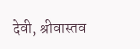देवी, श्रीवास्तव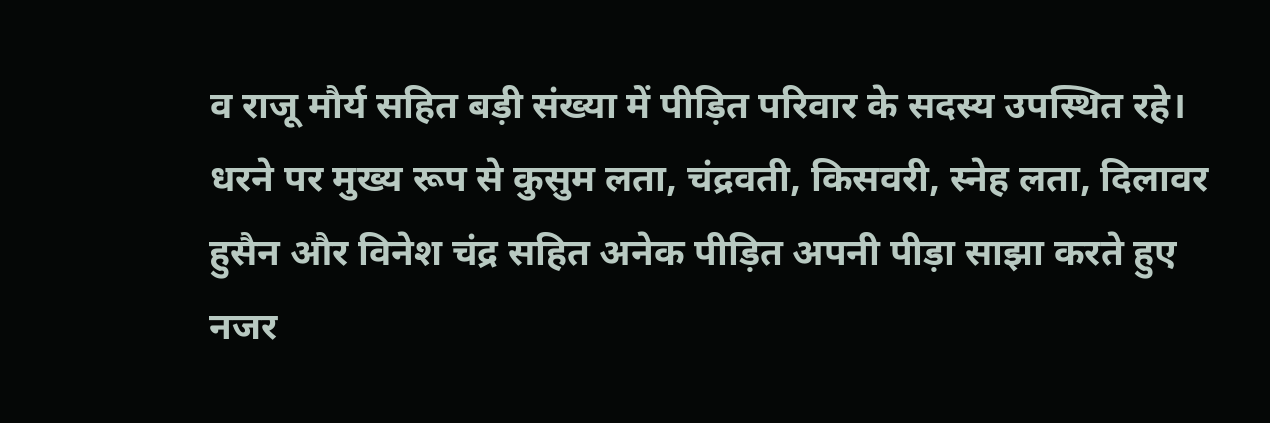व राजू मौर्य सहित बड़ी संख्या में पीड़ित परिवार के सदस्य उपस्थित रहे। धरने पर मुख्य रूप से कुसुम लता, चंद्रवती, किसवरी, स्नेह लता, दिलावर हुसैन और विनेश चंद्र सहित अनेक पीड़ित अपनी पीड़ा साझा करते हुए नजर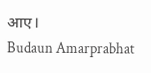आए।
Budaun Amarprabhat